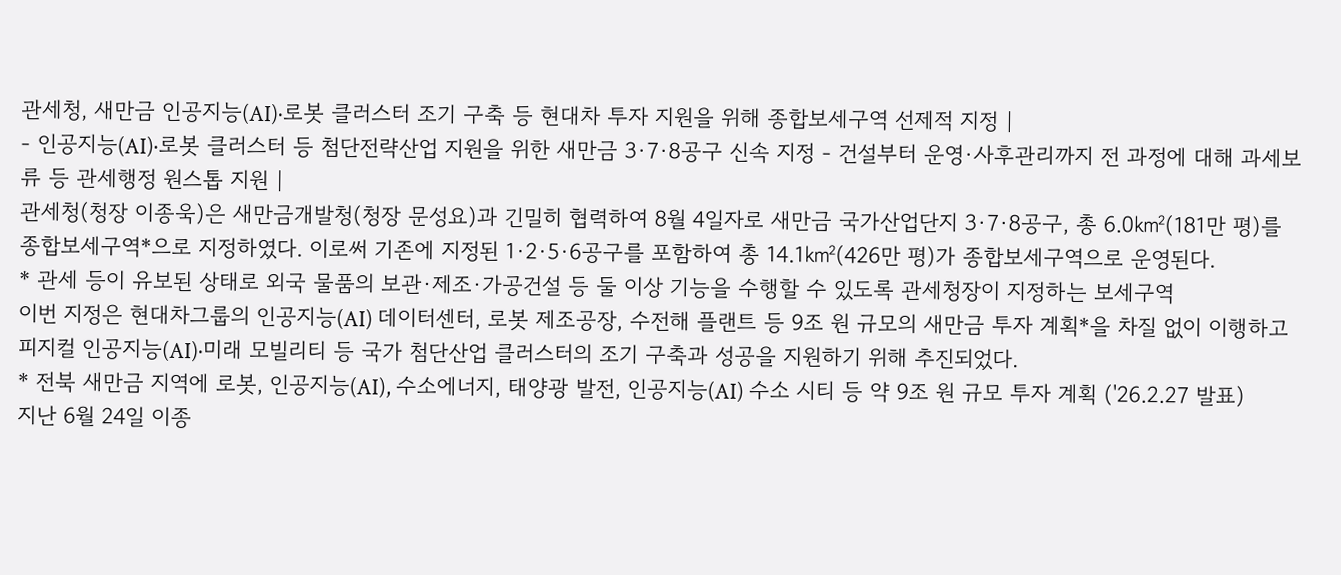관세청, 새만금 인공지능(AI)·로봇 클러스터 조기 구축 등 현대차 투자 지원을 위해 종합보세구역 선제적 지정 |
- 인공지능(AI)·로봇 클러스터 등 첨단전략산업 지원을 위한 새만금 3·7·8공구 신속 지정 - 건설부터 운영·사후관리까지 전 과정에 대해 과세보류 등 관세행정 원스톱 지원 |
관세청(청장 이종욱)은 새만금개발청(청장 문성요)과 긴밀히 협력하여 8월 4일자로 새만금 국가산업단지 3·7·8공구, 총 6.0㎢(181만 평)를 종합보세구역*으로 지정하였다. 이로써 기존에 지정된 1·2·5·6공구를 포함하여 총 14.1㎢(426만 평)가 종합보세구역으로 운영된다.
* 관세 등이 유보된 상태로 외국 물품의 보관·제조·가공건설 등 둘 이상 기능을 수행할 수 있도록 관세청장이 지정하는 보세구역
이번 지정은 현대차그룹의 인공지능(AI) 데이터센터, 로봇 제조공장, 수전해 플랜트 등 9조 원 규모의 새만금 투자 계획*을 차질 없이 이행하고 피지컬 인공지능(AI)·미래 모빌리티 등 국가 첨단산업 클러스터의 조기 구축과 성공을 지원하기 위해 추진되었다.
* 전북 새만금 지역에 로봇, 인공지능(AI), 수소에너지, 태양광 발전, 인공지능(AI) 수소 시티 등 약 9조 원 규모 투자 계획 ('26.2.27 발표)
지난 6월 24일 이종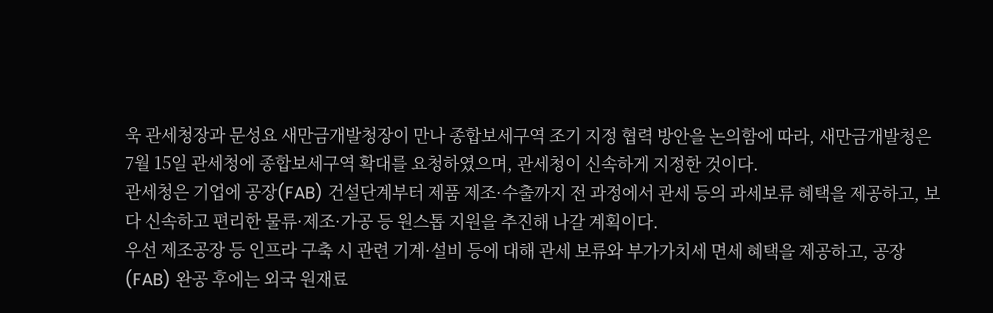욱 관세청장과 문성요 새만금개발청장이 만나 종합보세구역 조기 지정 협력 방안을 논의함에 따라, 새만금개발청은 7월 15일 관세청에 종합보세구역 확대를 요청하였으며, 관세청이 신속하게 지정한 것이다.
관세청은 기업에 공장(FAB) 건설단계부터 제품 제조·수출까지 전 과정에서 관세 등의 과세보류 혜택을 제공하고, 보다 신속하고 편리한 물류·제조·가공 등 원스톱 지원을 추진해 나갈 계획이다.
우선 제조공장 등 인프라 구축 시 관련 기계·설비 등에 대해 관세 보류와 부가가치세 면세 혜택을 제공하고, 공장(FAB) 완공 후에는 외국 원재료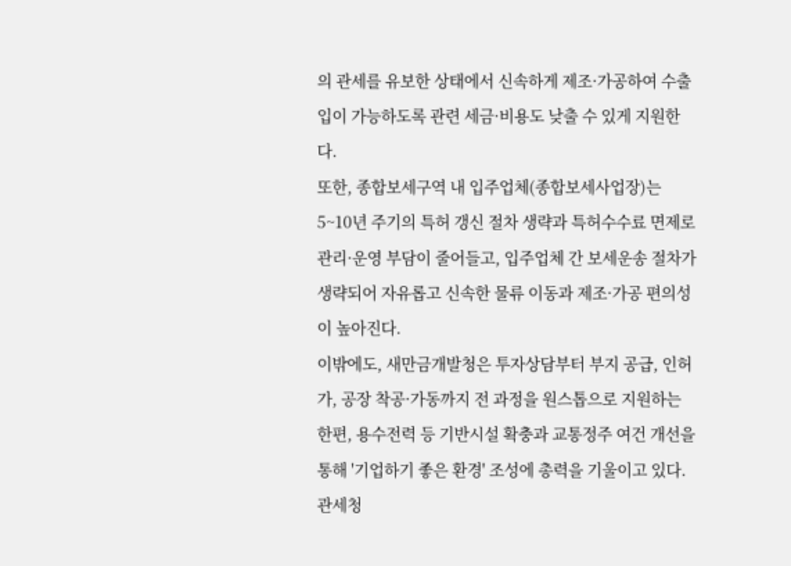의 관세를 유보한 상태에서 신속하게 제조·가공하여 수출입이 가능하도록 관련 세금·비용도 낮출 수 있게 지원한다.
또한, 종합보세구역 내 입주업체(종합보세사업장)는 5~10년 주기의 특허 갱신 절차 생략과 특허수수료 면제로 관리·운영 부담이 줄어들고, 입주업체 간 보세운송 절차가 생략되어 자유롭고 신속한 물류 이동과 제조·가공 편의성이 높아진다.
이밖에도, 새만금개발청은 투자상담부터 부지 공급, 인허가, 공장 착공·가동까지 전 과정을 원스톱으로 지원하는 한편, 용수전력 등 기반시설 확충과 교통정주 여건 개선을 통해 '기업하기 좋은 환경' 조성에 총력을 기울이고 있다.
관세청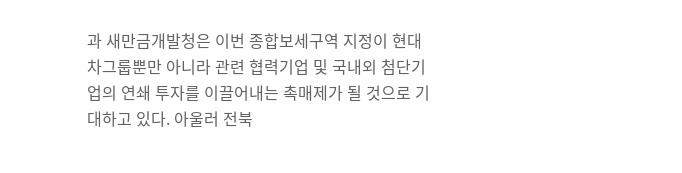과 새만금개발청은 이번 종합보세구역 지정이 현대차그룹뿐만 아니라 관련 협력기업 및 국내외 첨단기업의 연쇄 투자를 이끌어내는 촉매제가 될 것으로 기대하고 있다. 아울러 전북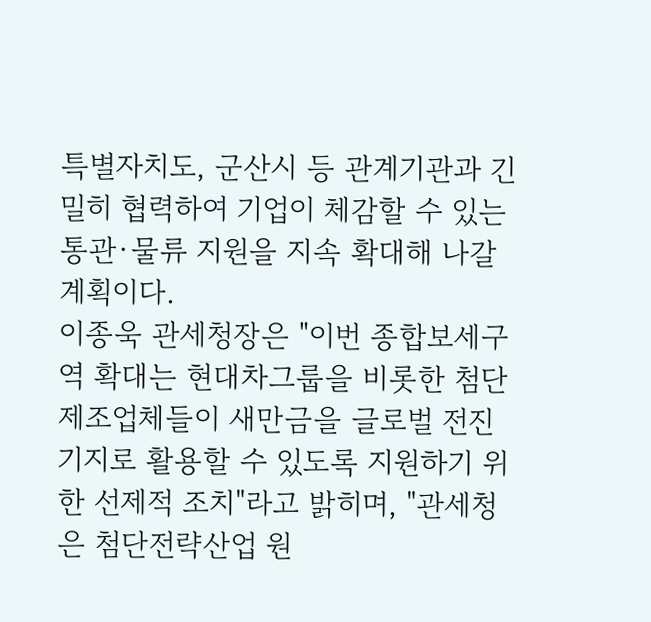특별자치도, 군산시 등 관계기관과 긴밀히 협력하여 기업이 체감할 수 있는 통관·물류 지원을 지속 확대해 나갈 계획이다.
이종욱 관세청장은 "이번 종합보세구역 확대는 현대차그룹을 비롯한 첨단제조업체들이 새만금을 글로벌 전진기지로 활용할 수 있도록 지원하기 위한 선제적 조치"라고 밝히며, "관세청은 첨단전략산업 원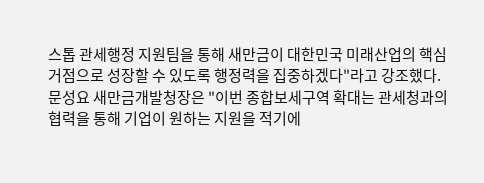스톱 관세행정 지원팀을 통해 새만금이 대한민국 미래산업의 핵심 거점으로 성장할 수 있도록 행정력을 집중하겠다"라고 강조했다.
문성요 새만금개발청장은 "이번 종합보세구역 확대는 관세청과의 협력을 통해 기업이 원하는 지원을 적기에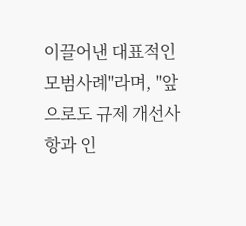이끌어낸 대표적인 모범사례"라며, "앞으로도 규제 개선사항과 인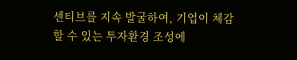센티브를 지속 발굴하여, 기업이 체감할 수 있는 투자환경 조성에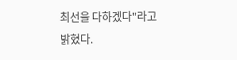최선을 다하겠다"라고 밝혔다.